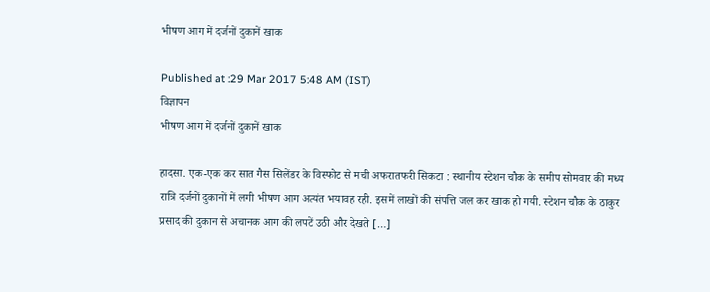भीषण आग में दर्जनों दुकानें खाक

Published at :29 Mar 2017 5:48 AM (IST)
विज्ञापन
भीषण आग में दर्जनों दुकानें खाक

हादसा. एक-एक कर सात गैस सिलेंडर के विस्फोट से मची अफरातफरी सिकटा : स्थानीय स्टेशन चौक के समीप सोमवार की मध्य रात्रि दर्जनों दुकानों में लगी भीषण आग अत्यंत भयावह रही. इसमें लाखों की संपत्ति जल कर खाक हो गयी. स्टेशन चौक के ठाकुर प्रसाद की दुकान से अचानक आग की लपटें उठी और देखते […]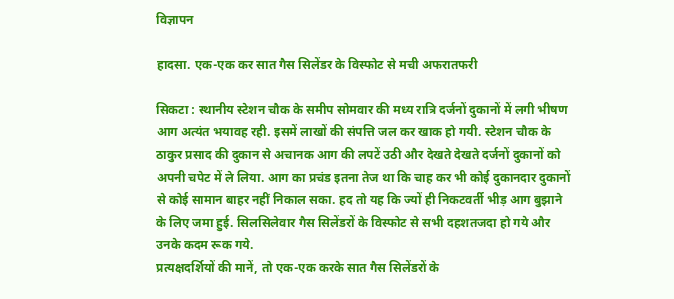विज्ञापन

हादसा. एक-एक कर सात गैस सिलेंडर के विस्फोट से मची अफरातफरी

सिकटा : स्थानीय स्टेशन चौक के समीप सोमवार की मध्य रात्रि दर्जनों दुकानों में लगी भीषण आग अत्यंत भयावह रही. इसमें लाखों की संपत्ति जल कर खाक हो गयी. स्टेशन चौक के ठाकुर प्रसाद की दुकान से अचानक आग की लपटें उठी और देखते देखते दर्जनों दुकानों को अपनी चपेट में ले लिया. आग का प्रचंड इतना तेज था कि चाह कर भी कोई दुकानदार दुकानों से कोई सामान बाहर नहीं निकाल सका. हद तो यह कि ज्यों ही निकटवर्ती भीड़ आग बुझाने के लिए जमा हुई. सिलसिलेवार गैस सिलेंडरों के विस्फोट से सभी दहशतजदा हो गये और उनके कदम रूक गये.
प्रत्यक्षदर्शियों की मानें, तो एक-एक करके सात गैस सिलेंडरों के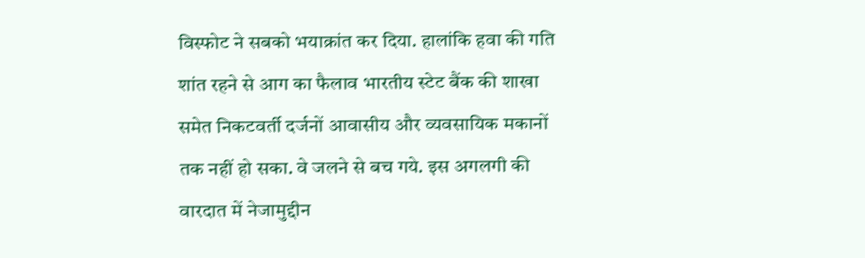विस्फोट ने सबको भयाक्रांत कर दिया. हालांकि हवा की गति शांत रहने से आग का फैलाव भारतीय स्टेट बैंक की शाखा समेत निकटवर्ती दर्जनों आवासीय और व्यवसायिक मकानों तक नहीं हो सका. वे जलने से बच गये. इस अगलगी की वारदात में नेजामुद्दीन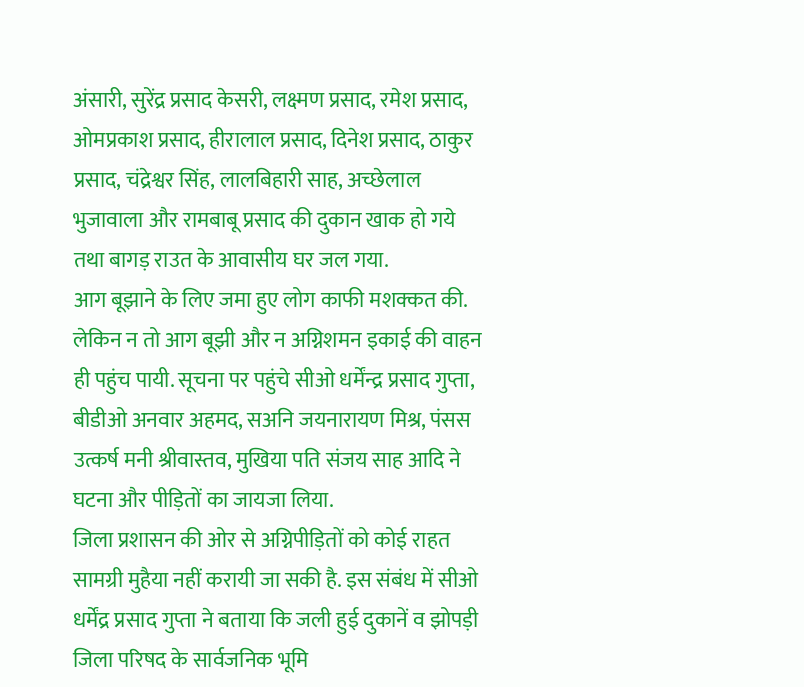अंसारी, सुरेंद्र प्रसाद केसरी, लक्ष्मण प्रसाद, रमेश प्रसाद, ओमप्रकाश प्रसाद, हीरालाल प्रसाद, दिनेश प्रसाद, ठाकुर प्रसाद, चंद्रेश्वर सिंह, लालबिहारी साह, अच्छेलाल भुजावाला और रामबाबू प्रसाद की दुकान खाक हो गये तथा बागड़ राउत के आवासीय घर जल गया.
आग बूझाने के लिए जमा हुए लोग काफी मशक्कत की. लेकिन न तो आग बूझी और न अग्निशमन इकाई की वाहन ही पहुंच पायी. सूचना पर पहुंचे सीओ धर्मेंन्द्र प्रसाद गुप्ता, बीडीओ अनवार अहमद, सअनि जयनारायण मिश्र, पंसस उत्कर्ष मनी श्रीवास्तव, मुखिया पति संजय साह आदि ने घटना और पीड़ितों का जायजा लिया.
जिला प्रशासन की ओर से अग्निपीड़ितों को कोई राहत सामग्री मुहैया नहीं करायी जा सकी है. इस संबंध में सीओ धर्मेंद्र प्रसाद गुप्ता ने बताया कि जली हुई दुकानें व झोपड़ी जिला परिषद के सार्वजनिक भूमि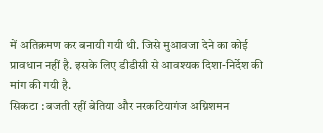में अतिक्रमण कर बनायी गयी थी. जिसे मुआवजा देने का कोई प्रावधान नहीं है. इसके लिए डीडीसी से आवश्यक दिशा-निर्देश की मांग की गयी है.
सिकटा : बजती रहीं बेतिया और नरकटियागंज अग्निशमन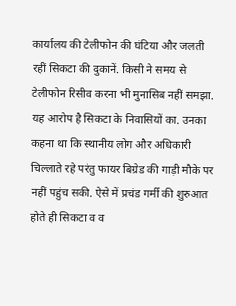कार्यालय की टेलीफोन की घंटिया और जलती रहीं सिकटा की दुकानें. किसी ने समय से टेलीफोन रिसीव करना भी मुनासिब नहीं समझा. यह आरोप है सिकटा के निवासियों का. उनका कहना था कि स्थानीय लोग और अधिकारी चिल्लाते रहे परंतु फायर बिग्रेड की गाड़ी मौके पर नहीं पहुंच सकी. ऐसे में प्रचंड गर्मी की शुरुआत होते ही सिकटा व व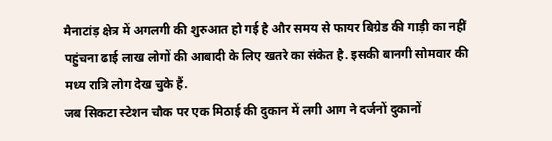मैनाटांड़ क्षेत्र में अगलगी की शुरुआत हो गई है और समय से फायर बिग्रेड की गाड़ी का नहीं पहुंचना ढाई लाख लोगों की आबादी के लिए खतरे का संकेत है. इसकी बानगी सोमवार की मध्य रात्रि लोग देख चुके हैं.
जब सिकटा स्टेशन चौक पर एक मिठाई की दुकान में लगी आग ने दर्जनों दुकानों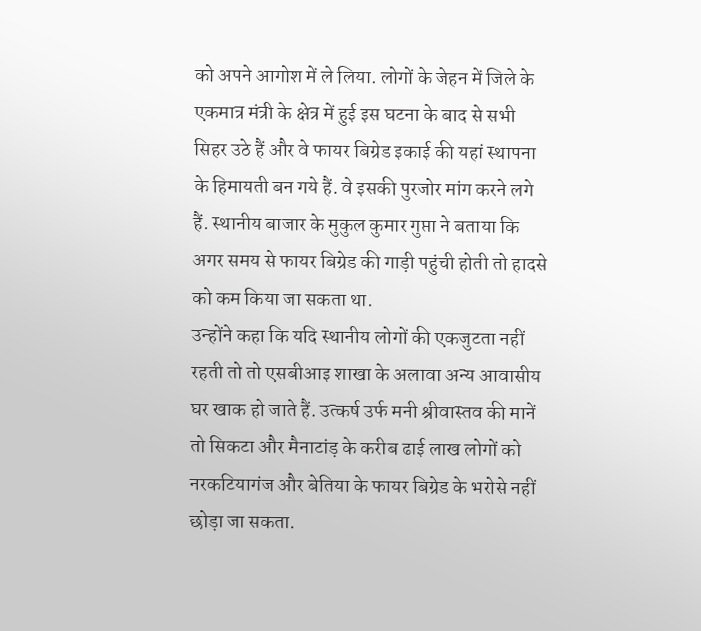को अपने आगोश में ले लिया. लोगों के जेहन में जिले के एकमात्र मंत्री के क्षेत्र में हुई इस घटना के बाद से सभी सिहर उठे हैं और वे फायर बिग्रेड इकाई की यहां स्थापना के हिमायती बन गये हैं. वे इसकी पुरजोर मांग करने लगे हैं. स्थानीय बाजार के मुकुल कुमार गुप्ता ने बताया कि अगर समय से फायर बिग्रेड की गाड़ी पहुंची होती तो हादसे को कम किया जा सकता था.
उन्होंने कहा कि यदि स्थानीय लोगों की एकजुटता नहीं रहती तो तो एसबीआइ शाखा के अलावा अन्य आवासीय घर खाक हो जाते हैं. उत्कर्ष उर्फ मनी श्रीवास्तव की मानें तो सिकटा और मैनाटांड़‍ के करीब ढाई लाख लोगों को नरकटियागंज और बेतिया के फायर बिग्रेड के भरोसे नहीं छोड़ा जा सकता.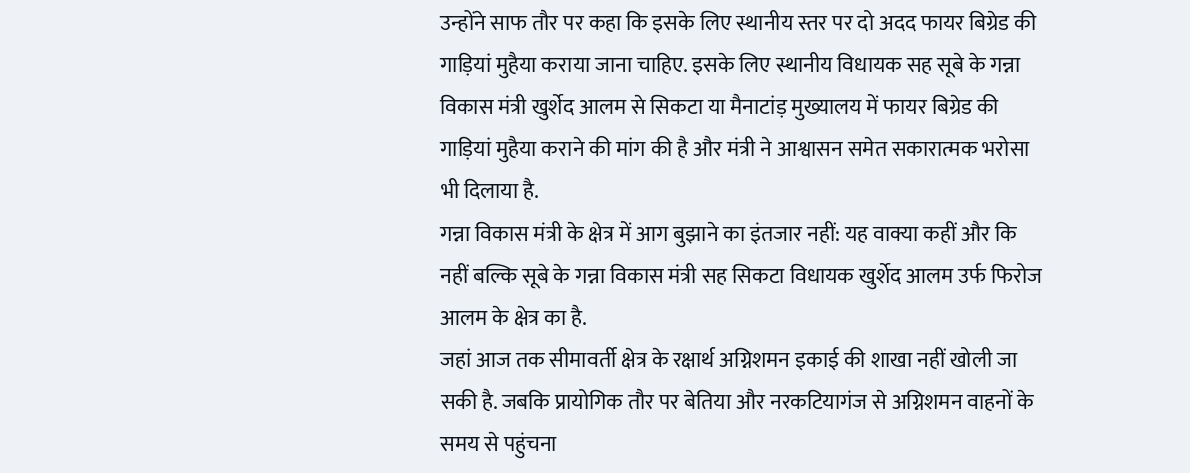उन्होंने साफ तौर पर कहा कि इसके लिए स्थानीय स्तर पर दो अदद फायर बिग्रेड की गाड़ियां मुहैया कराया जाना चाहिए. इसके लिए स्थानीय विधायक सह सूबे के गन्ना विकास मंत्री खुर्शेद आलम से सिकटा या मैनाटांड़ मुख्यालय में फायर बिग्रेड की गाड़ियां मुहैया कराने की मांग की है और मंत्री ने आश्वासन समेत सकारात्मक भरोसा भी दिलाया है.
गन्ना विकास मंत्री के क्षेत्र में आग बुझाने का इंतजार नहीं: यह वाक्या कहीं और कि नहीं बल्कि सूबे के गन्ना विकास मंत्री सह सिकटा विधायक खुर्शेद आलम उर्फ फिरोज आलम के क्षेत्र का है.
जहां आज तक सीमावर्ती क्षेत्र के रक्षार्थ अग्निशमन इकाई की शाखा नहीं खोली जा सकी है. जबकि प्रायोगिक तौर पर बेतिया और नरकटियागंज से अग्निशमन वाहनों के समय से पहुंचना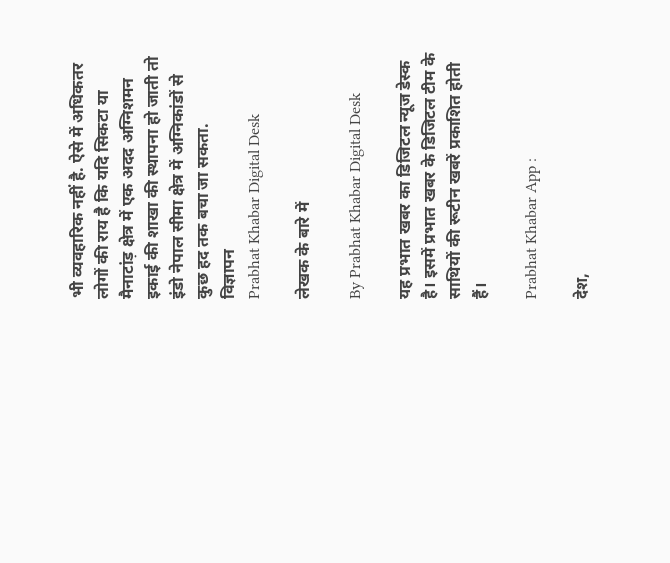भी व्यवहारिक नहीं है. ऐसे में अधिकतर लोगों की राय है कि यदि सिकटा या मैनाटांड़ क्षेत्र में एक अदद अग्निशमन इकाई की शाखा की स्थापना हो जाती तो इंडो नेपाल सीमा क्षेत्र में अग्निकांडों से कुछ हद तक बचा जा सकता.
विज्ञापन
Prabhat Khabar Digital Desk

लेखक के बारे में

By Prabhat Khabar Digital Desk

यह प्रभात खबर का डिजिटल न्यूज डेस्क है। इसमें प्रभात खबर के डिजिटल टीम के साथियों की रूटीन खबरें प्रकाशित होती हैं।

Prabhat Khabar App :

देश,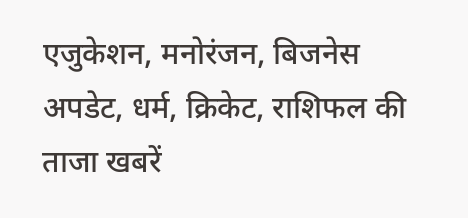एजुकेशन, मनोरंजन, बिजनेस अपडेट, धर्म, क्रिकेट, राशिफल की ताजा खबरें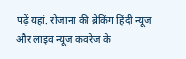पढ़ें यहां. रोजाना की ब्रेकिंग हिंदी न्यूज और लाइव न्यूज कवरेज के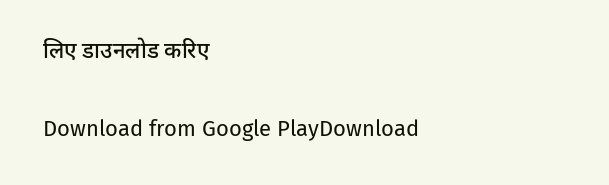लिए डाउनलोड करिए

Download from Google PlayDownload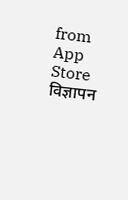from App Store
विज्ञापन